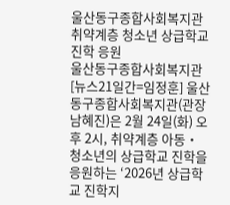울산동구종합사회복지관 취약계층 청소년 상급학교 진학 응원
울산동구종합사회복지관[뉴스21일간=임정훈] 울산동구종합사회복지관(관장 남혜진)은 2월 24일(화) 오후 2시, 취약계층 아동‧청소년의 상급학교 진학을 응원하는 ‘2026년 상급학교 진학지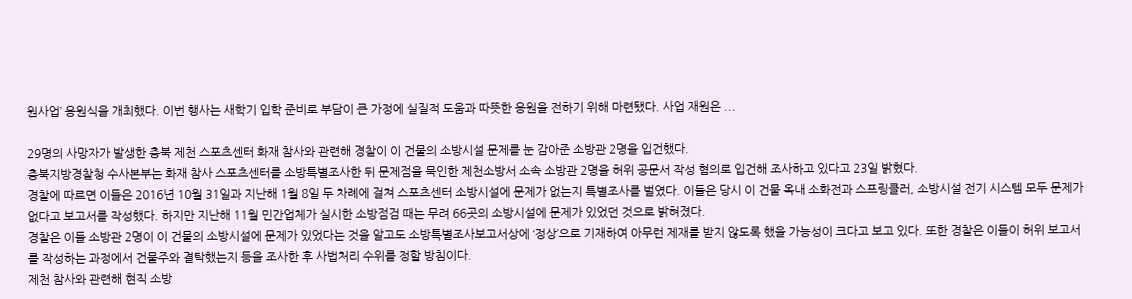원사업’ 응원식을 개최했다. 이번 행사는 새학기 입학 준비로 부담이 큰 가정에 실질적 도움과 따뜻한 응원을 전하기 위해 마련됐다. 사업 재원은 ...

29명의 사망자가 발생한 충북 제천 스포츠센터 화재 참사와 관련해 경찰이 이 건물의 소방시설 문제를 눈 감아준 소방관 2명을 입건했다.
충북지방경찰청 수사본부는 화재 참사 스포츠센터를 소방특별조사한 뒤 문제점을 묵인한 제천소방서 소속 소방관 2명을 허위 공문서 작성 혐의로 입건해 조사하고 있다고 23일 밝혔다.
경찰에 따르면 이들은 2016년 10월 31일과 지난해 1월 8일 두 차례에 걸쳐 스포츠센터 소방시설에 문제가 없는지 특별조사를 벌였다. 이들은 당시 이 건물 옥내 소화전과 스프링클러, 소방시설 전기 시스템 모두 문제가 없다고 보고서를 작성했다. 하지만 지난해 11월 민간업체가 실시한 소방점검 때는 무려 66곳의 소방시설에 문제가 있었던 것으로 밝혀졌다.
경찰은 이들 소방관 2명이 이 건물의 소방시설에 문제가 있었다는 것을 알고도 소방특별조사보고서상에 ‘정상’으로 기재하여 아무런 제재를 받지 않도록 했을 가능성이 크다고 보고 있다. 또한 경찰은 이들이 허위 보고서를 작성하는 과정에서 건물주와 결탁했는지 등을 조사한 후 사법처리 수위를 정할 방침이다.
제천 참사와 관련해 현직 소방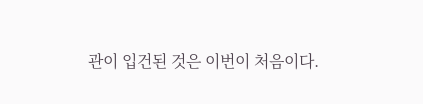관이 입건된 것은 이번이 처음이다.